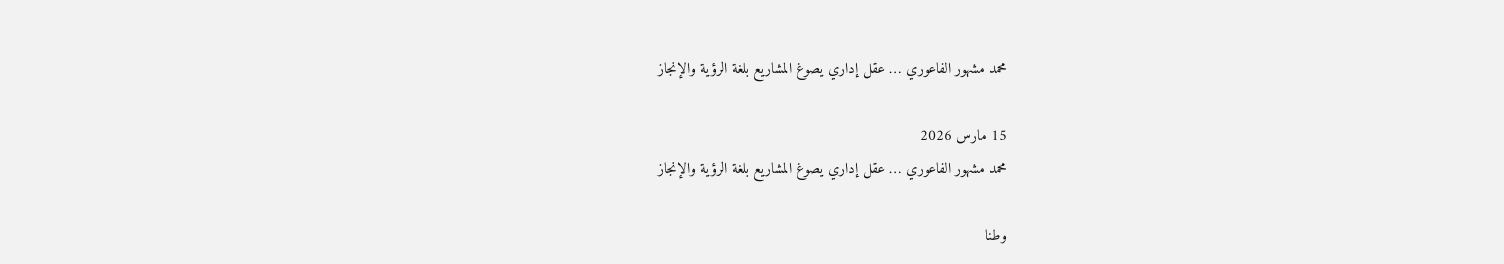محمد مشهور الفاعوري … عقل إداري يصوغ المشاريع بلغة الرؤية والإنجاز

15 مارس 2026
محمد مشهور الفاعوري … عقل إداري يصوغ المشاريع بلغة الرؤية والإنجاز

وطنا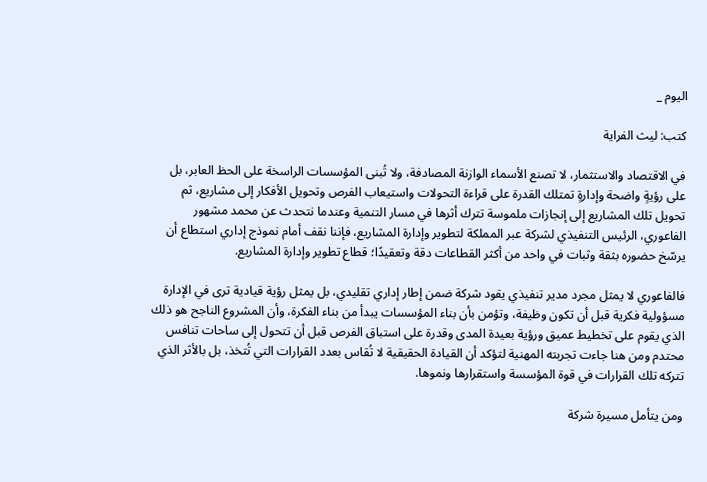اليوم _

كتب: ليث الفراية

في الاقتصاد والاستثمار، لا تصنع الأسماء الوازنة المصادفة، ولا تُبنى المؤسسات الراسخة على الحظ العابر، بل على رؤيةٍ واضحة وإدارةٍ تمتلك القدرة على قراءة التحولات واستيعاب الفرص وتحويل الأفكار إلى مشاريع، ثم تحويل تلك المشاريع إلى إنجازات ملموسة تترك أثرها في مسار التنمية وعندما نتحدث عن محمد مشهور الفاعوري، الرئيس التنفيذي لشركة عبر المملكة لتطوير وإدارة المشاريع، فإننا نقف أمام نموذج إداري استطاع أن يرسّخ حضوره بثقة وثبات في واحد من أكثر القطاعات دقة وتعقيدًا؛ قطاع تطوير وإدارة المشاريع.

فالفاعوري لا يمثل مجرد مدير تنفيذي يقود شركة ضمن إطار إداري تقليدي، بل يمثل رؤية قيادية ترى في الإدارة مسؤولية فكرية قبل أن تكون وظيفة، وتؤمن بأن بناء المؤسسات يبدأ من بناء الفكرة، وأن المشروع الناجح هو ذلك الذي يقوم على تخطيط عميق ورؤية بعيدة المدى وقدرة على استباق الفرص قبل أن تتحول إلى ساحات تنافس محتدم ومن هنا جاءت تجربته المهنية لتؤكد أن القيادة الحقيقية لا تُقاس بعدد القرارات التي تُتخذ، بل بالأثر الذي تتركه تلك القرارات في قوة المؤسسة واستقرارها ونموها.

ومن يتأمل مسيرة شركة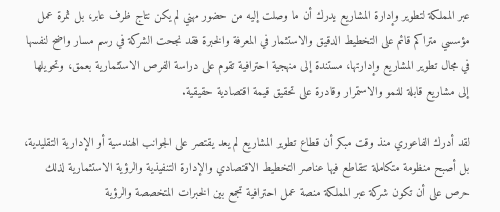عبر المملكة لتطوير وإدارة المشاريع يدرك أن ما وصلت إليه من حضور مهني لم يكن نتاج ظرف عابر، بل ثمرة عمل مؤسسي متراكم قائم على التخطيط الدقيق والاستثمار في المعرفة والخبرة فقد نجحت الشركة في رسم مسار واضح لنفسها في مجال تطوير المشاريع وإدارتها، مستندة إلى منهجية احترافية تقوم على دراسة الفرص الاستثمارية بعمق، وتحويلها إلى مشاريع قابلة للنمو والاستمرار وقادرة على تحقيق قيمة اقتصادية حقيقية.

لقد أدرك الفاعوري منذ وقت مبكر أن قطاع تطوير المشاريع لم يعد يقتصر على الجوانب الهندسية أو الإدارية التقليدية، بل أصبح منظومة متكاملة تتقاطع فيها عناصر التخطيط الاقتصادي والإدارة التنفيذية والرؤية الاستثمارية لذلك حرص على أن تكون شركة عبر المملكة منصة عمل احترافية تجمع بين الخبرات المتخصصة والرؤية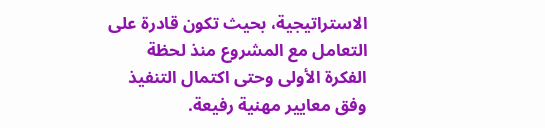الاستراتيجية، بحيث تكون قادرة على التعامل مع المشروع منذ لحظة الفكرة الأولى وحتى اكتمال التنفيذ وفق معايير مهنية رفيعة.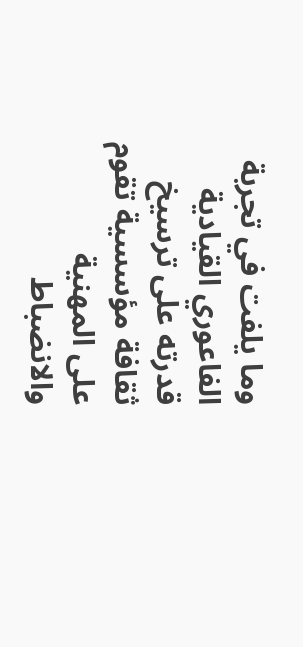وما يلفت في تجربة الفاعوري القيادية قدرته على ترسيخ ثقافة مؤسسية تقوم على المهنية والانضباط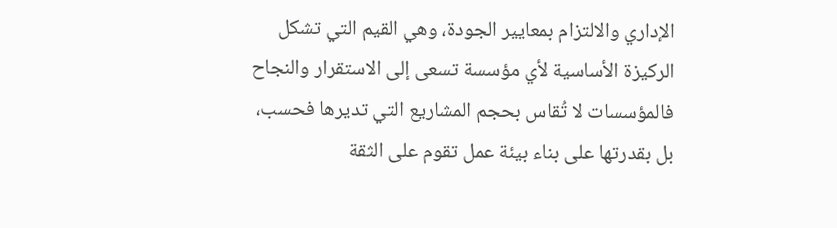الإداري والالتزام بمعايير الجودة، وهي القيم التي تشكل الركيزة الأساسية لأي مؤسسة تسعى إلى الاستقرار والنجاح فالمؤسسات لا تُقاس بحجم المشاريع التي تديرها فحسب، بل بقدرتها على بناء بيئة عمل تقوم على الثقة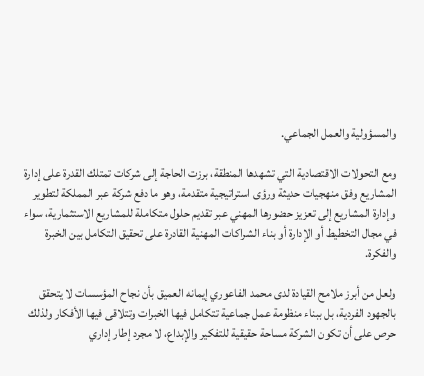والمسؤولية والعمل الجماعي.

ومع التحولات الاقتصادية التي تشهدها المنطقة، برزت الحاجة إلى شركات تمتلك القدرة على إدارة المشاريع وفق منهجيات حديثة ورؤى استراتيجية متقدمة، وهو ما دفع شركة عبر المملكة لتطوير وإدارة المشاريع إلى تعزيز حضورها المهني عبر تقديم حلول متكاملة للمشاريع الاستثمارية، سواء في مجال التخطيط أو الإدارة أو بناء الشراكات المهنية القادرة على تحقيق التكامل بين الخبرة والفكرة.

ولعل من أبرز ملامح القيادة لدى محمد الفاعوري إيمانه العميق بأن نجاح المؤسسات لا يتحقق بالجهود الفردية، بل ببناء منظومة عمل جماعية تتكامل فيها الخبرات وتتلاقى فيها الأفكار ولذلك حرص على أن تكون الشركة مساحة حقيقية للتفكير والإبداع، لا مجرد إطار إداري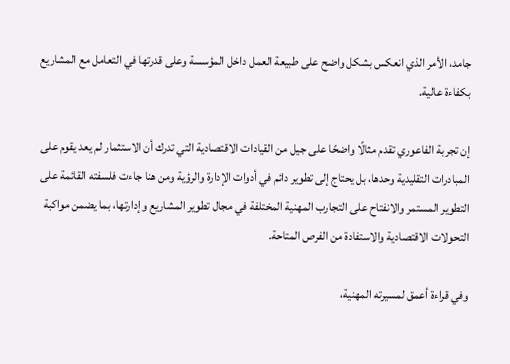جامد، الأمر الذي انعكس بشكل واضح على طبيعة العمل داخل المؤسسة وعلى قدرتها في التعامل مع المشاريع بكفاءة عالية.

إن تجربة الفاعوري تقدم مثالًا واضحًا على جيل من القيادات الاقتصادية التي تدرك أن الاستثمار لم يعد يقوم على المبادرات التقليدية وحدها، بل يحتاج إلى تطوير دائم في أدوات الإدارة والرؤية ومن هنا جاءت فلسفته القائمة على التطوير المستمر والانفتاح على التجارب المهنية المختلفة في مجال تطوير المشاريع وإدارتها، بما يضمن مواكبة التحولات الاقتصادية والاستفادة من الفرص المتاحة.

وفي قراءة أعمق لمسيرته المهنية،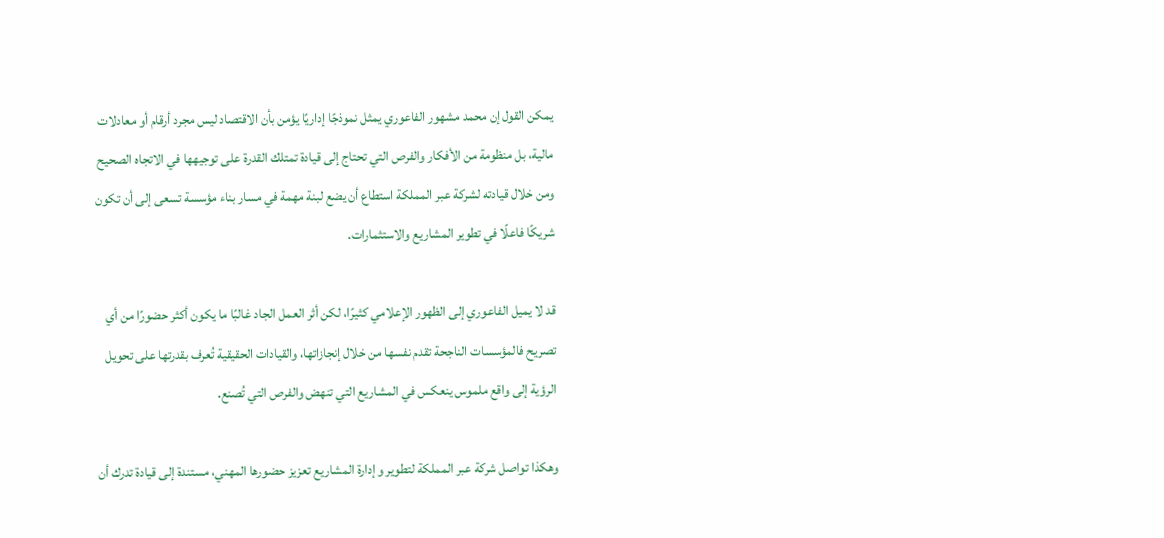يمكن القول إن محمد مشهور الفاعوري يمثل نموذجًا إداريًا يؤمن بأن الاقتصاد ليس مجرد أرقام أو معادلات مالية، بل منظومة من الأفكار والفرص التي تحتاج إلى قيادة تمتلك القدرة على توجيهها في الاتجاه الصحيح ومن خلال قيادته لشركة عبر المملكة استطاع أن يضع لبنة مهمة في مسار بناء مؤسسة تسعى إلى أن تكون شريكًا فاعلًا في تطوير المشاريع والاستثمارات.

قد لا يميل الفاعوري إلى الظهور الإعلامي كثيرًا، لكن أثر العمل الجاد غالبًا ما يكون أكثر حضورًا من أي تصريح فالمؤسسات الناجحة تقدم نفسها من خلال إنجازاتها، والقيادات الحقيقية تُعرف بقدرتها على تحويل الرؤية إلى واقع ملموس ينعكس في المشاريع التي تنهض والفرص التي تُصنع.

وهكذا تواصل شركة عبر المملكة لتطوير وإدارة المشاريع تعزيز حضورها المهني، مستندة إلى قيادة تدرك أن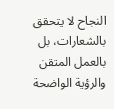النجاح لا يتحقق بالشعارات، بل بالعمل المتقن والرؤية الواضحة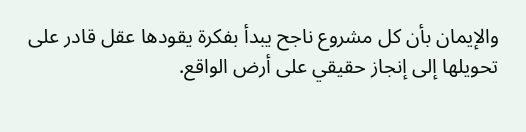والإيمان بأن كل مشروع ناجح يبدأ بفكرة يقودها عقل قادر على تحويلها إلى إنجاز حقيقي على أرض الواقع.